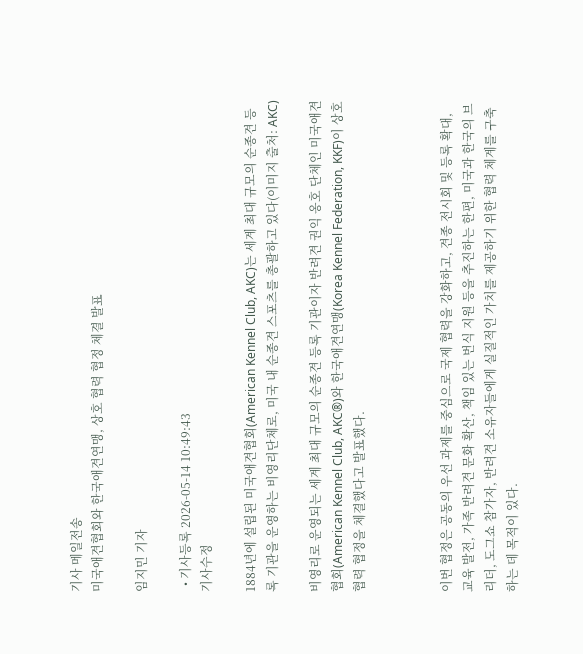기사 메일전송
미국애견협회와 한국애견연맹, 상호 협력 협정 체결 발표

임지민 기자

  • 기사등록 2026-05-14 10:49:43
기사수정

1884년에 설립된 미국애견협회(American Kennel Club, AKC)는 세계 최대 규모의 순종견 등록 기관을 운영하는 비영리단체로, 미국 내 순종견 스포츠를 총괄하고 있다(이미지 출처: AKC)

비영리로 운영되는 세계 최대 규모의 순종견 등록 기관이자 반려견 권익 옹호 단체인 미국애견협회(American Kennel Club, AKC®)와 한국애견연맹(Korea Kennel Federation, KKF)이 상호 협력 협정을 체결했다고 발표했다.



이번 협정은 공동의 우선 과제를 중심으로 국제 협력을 강화하고, 견종 전시회 및 등록 확대, 교육 발전, 가족 반려견 문화 확산, 책임 있는 번식 지원 등을 추진하는 한편, 미국과 한국의 브리더, 도그쇼 참가자, 반려견 소유자들에게 실질적인 가치를 제공하기 위한 협력 체계를 구축하는 데 목적이 있다.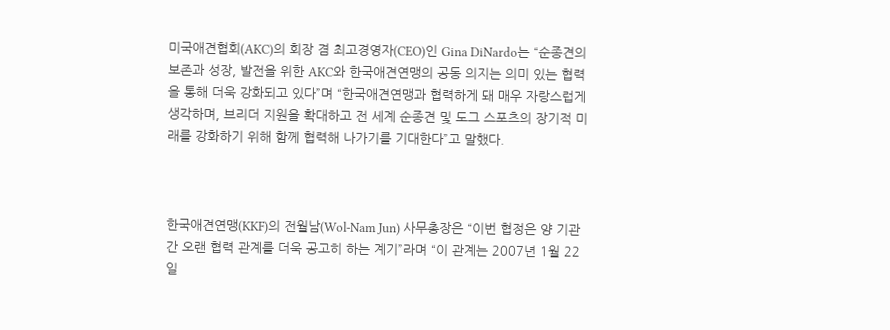미국애견협회(AKC)의 회장 겸 최고경영자(CEO)인 Gina DiNardo는 “순종견의 보존과 성장, 발전을 위한 AKC와 한국애견연맹의 공동 의지는 의미 있는 협력을 통해 더욱 강화되고 있다”며 “한국애견연맹과 협력하게 돼 매우 자랑스럽게 생각하며, 브리더 지원을 확대하고 전 세계 순종견 및 도그 스포츠의 장기적 미래를 강화하기 위해 함께 협력해 나가기를 기대한다”고 말했다.



한국애견연맹(KKF)의 전월남(Wol-Nam Jun) 사무총장은 “이번 협정은 양 기관 간 오랜 협력 관계를 더욱 공고히 하는 계기”라며 “이 관계는 2007년 1월 22일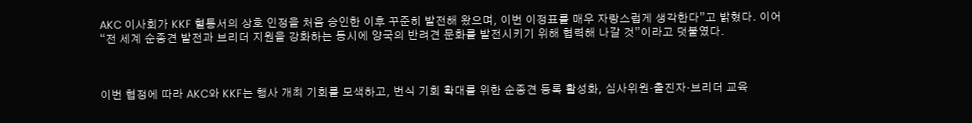AKC 이사회가 KKF 혈통서의 상호 인정을 처음 승인한 이후 꾸준히 발전해 왔으며, 이번 이정표를 매우 자랑스럽게 생각한다”고 밝혔다. 이어 “전 세계 순종견 발전과 브리더 지원을 강화하는 동시에 양국의 반려견 문화를 발전시키기 위해 협력해 나갈 것”이라고 덧붙였다.



이번 협정에 따라 AKC와 KKF는 행사 개최 기회를 모색하고, 번식 기회 확대를 위한 순종견 등록 활성화, 심사위원·출진자·브리더 교육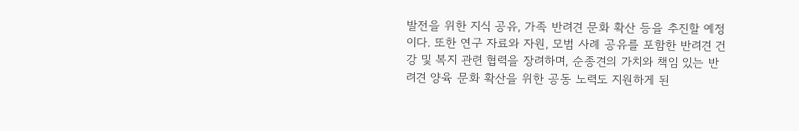발전을 위한 지식 공유, 가족 반려견 문화 확산 등을 추진할 예정이다. 또한 연구 자료와 자원, 모범 사례 공유를 포함한 반려견 건강 및 복지 관련 협력을 장려하며, 순종견의 가치와 책임 있는 반려견 양육 문화 확산을 위한 공동 노력도 지원하게 된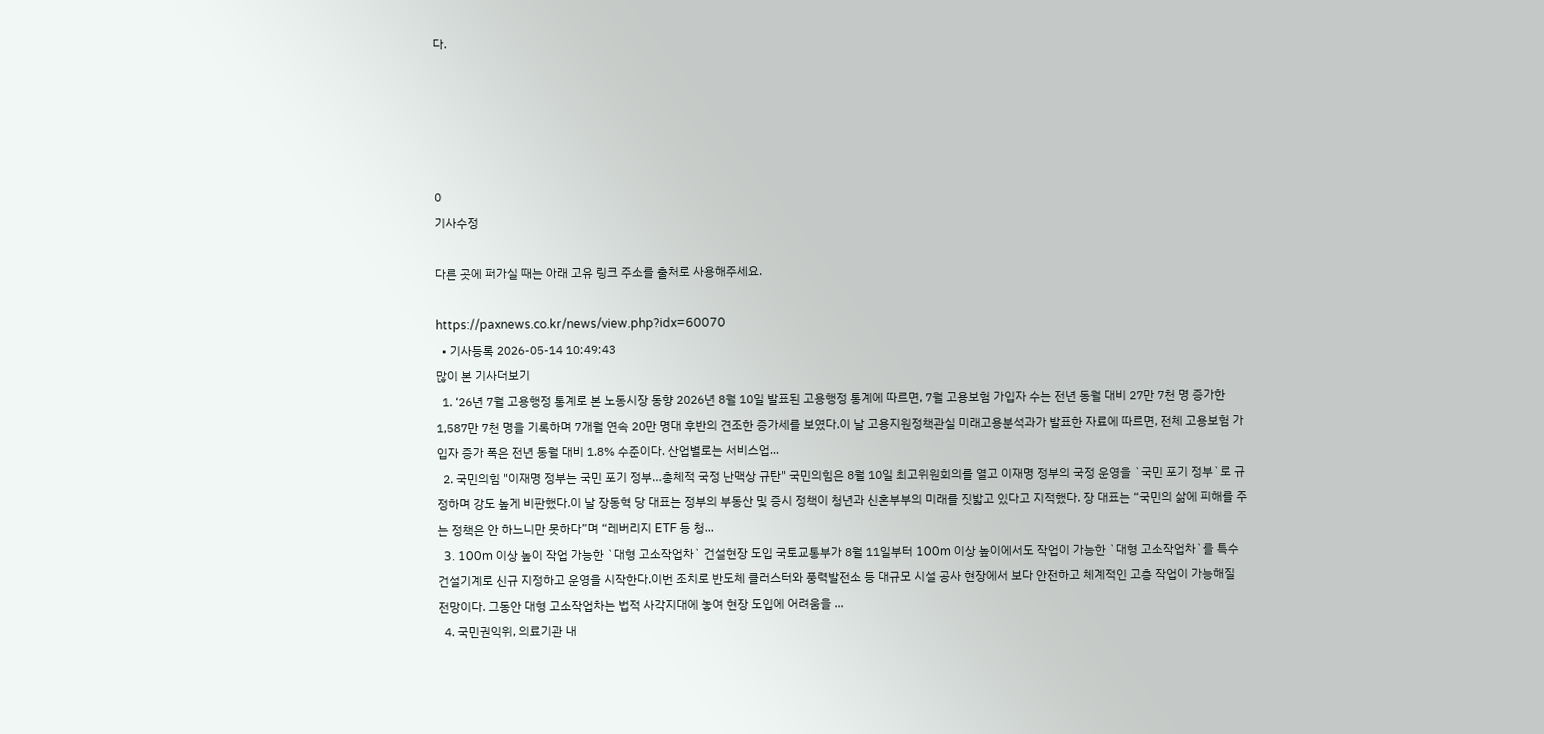다.





0
기사수정

다른 곳에 퍼가실 때는 아래 고유 링크 주소를 출처로 사용해주세요.

https://paxnews.co.kr/news/view.php?idx=60070
  • 기사등록 2026-05-14 10:49:43
많이 본 기사더보기
  1. ‘26년 7월 고용행정 통계로 본 노동시장 동향 2026년 8월 10일 발표된 고용행정 통계에 따르면, 7월 고용보험 가입자 수는 전년 동월 대비 27만 7천 명 증가한 1,587만 7천 명을 기록하며 7개월 연속 20만 명대 후반의 견조한 증가세를 보였다.이 날 고용지원정책관실 미래고용분석과가 발표한 자료에 따르면, 전체 고용보험 가입자 증가 폭은 전년 동월 대비 1.8% 수준이다. 산업별로는 서비스업...
  2. 국민의힘 "이재명 정부는 국민 포기 정부…총체적 국정 난맥상 규탄" 국민의힘은 8월 10일 최고위원회의를 열고 이재명 정부의 국정 운영을 `국민 포기 정부`로 규정하며 강도 높게 비판했다.이 날 장동혁 당 대표는 정부의 부동산 및 증시 정책이 청년과 신혼부부의 미래를 짓밟고 있다고 지적했다. 장 대표는 “국민의 삶에 피해를 주는 정책은 안 하느니만 못하다”며 “레버리지 ETF 등 청...
  3. 100m 이상 높이 작업 가능한 `대형 고소작업차` 건설현장 도입 국토교통부가 8월 11일부터 100m 이상 높이에서도 작업이 가능한 `대형 고소작업차`를 특수건설기계로 신규 지정하고 운영을 시작한다.이번 조치로 반도체 클러스터와 풍력발전소 등 대규모 시설 공사 현장에서 보다 안전하고 체계적인 고층 작업이 가능해질 전망이다. 그동안 대형 고소작업차는 법적 사각지대에 놓여 현장 도입에 어려움을 ...
  4. 국민권익위, 의료기관 내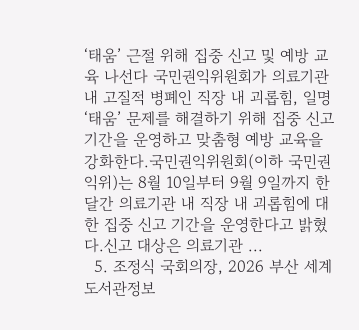‘태움’ 근절 위해 집중 신고 및 예방 교육 나선다 국민권익위원회가 의료기관 내 고질적 병폐인 직장 내 괴롭힘, 일명 ‘태움’ 문제를 해결하기 위해 집중 신고 기간을 운영하고 맞춤형 예방 교육을 강화한다.국민권익위원회(이하 국민권익위)는 8월 10일부터 9월 9일까지 한 달간 의료기관 내 직장 내 괴롭힘에 대한 집중 신고 기간을 운영한다고 밝혔다.신고 대상은 의료기관 ...
  5. 조정식 국회의장, 2026 부산 세계도서관정보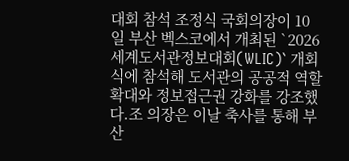대회 참석 조정식 국회의장이 10일 부산 벡스코에서 개최된 `2026 세계도서관정보대회(WLIC)` 개회식에 참석해 도서관의 공공적 역할 확대와 정보접근권 강화를 강조했다.조 의장은 이날 축사를 통해 부산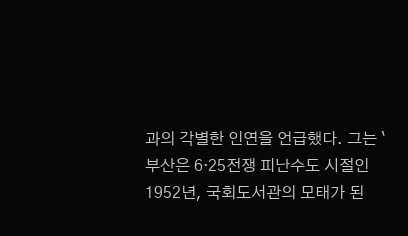과의 각별한 인연을 언급했다. 그는 `부산은 6·25전쟁 피난수도 시절인 1952년, 국회도서관의 모태가 된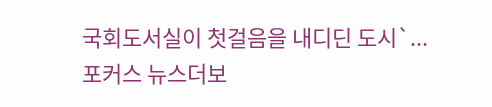국회도서실이 첫걸음을 내디딘 도시`...
포커스 뉴스더보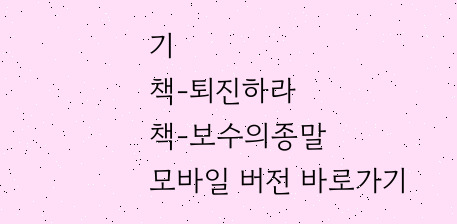기
책-퇴진하라
책-보수의종말
모바일 버전 바로가기